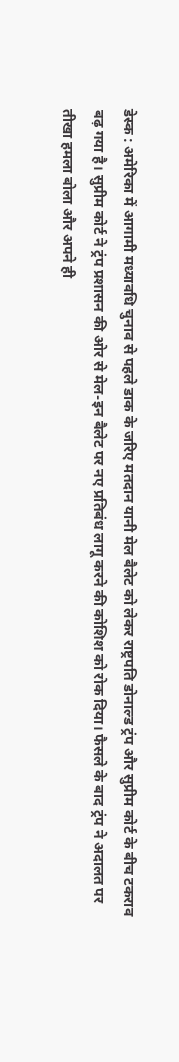डेस्क : अमेरिका में आगामी मध्यावधि चुनाव से पहले डाक के जरिए मतदान यानी मेल बैलेट को लेकर राष्ट्रपति डोनाल्ड ट्रंप और सुप्रीम कोर्ट के बीच टकराव बढ़ गया है। सुप्रीम कोर्ट ने ट्रंप प्रशासन की ओर से मेल-इन बैलेट पर नए प्रतिबंध लागू करने की कोशिश को रोक दिया। फैसले के बाद ट्रंप ने अदालत पर तीखा हमला बोला और अपने ही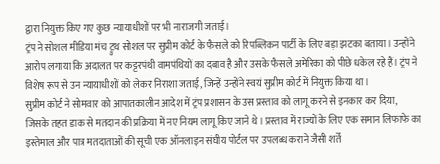द्वारा नियुक्त किए गए कुछ न्यायाधीशों पर भी नाराजगी जताई।
ट्रंप ने सोशल मीडिया मंच ट्रुथ सोशल पर सुप्रीम कोर्ट के फैसले को रिपब्लिकन पार्टी के लिए बड़ा झटका बताया। उन्होंने आरोप लगाया कि अदालत पर कट्टरपंथी वामपंथियों का दबाव है और उसके फैसले अमेरिका को पीछे धकेल रहे हैं। ट्रंप ने विशेष रूप से उन न्यायाधीशों को लेकर निराशा जताई, जिन्हें उन्होंने स्वयं सुप्रीम कोर्ट में नियुक्त किया था।
सुप्रीम कोर्ट ने सोमवार को आपातकालीन आदेश में ट्रंप प्रशासन के उस प्रस्ताव को लागू करने से इनकार कर दिया, जिसके तहत डाक से मतदान की प्रक्रिया में नए नियम लागू किए जाने थे। प्रस्ताव में राज्यों के लिए एक समान लिफाफे का इस्तेमाल और पात्र मतदाताओं की सूची एक ऑनलाइन संघीय पोर्टल पर उपलब्ध कराने जैसी शर्तें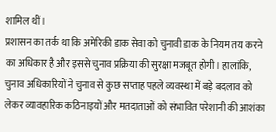शामिल थीं।
प्रशासन का तर्क था कि अमेरिकी डाक सेवा को चुनावी डाक के नियम तय करने का अधिकार है और इससे चुनाव प्रक्रिया की सुरक्षा मजबूत होगी। हालांकि, चुनाव अधिकारियों ने चुनाव से कुछ सप्ताह पहले व्यवस्था में बड़े बदलाव को लेकर व्यावहारिक कठिनाइयों और मतदाताओं को संभावित परेशानी की आशंका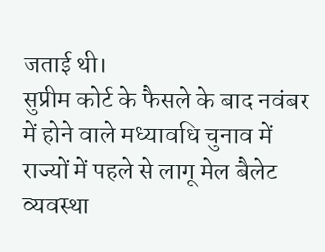जताई थी।
सुप्रीम कोर्ट के फैसले के बाद नवंबर में होने वाले मध्यावधि चुनाव में राज्यों में पहले से लागू मेल बैलेट व्यवस्था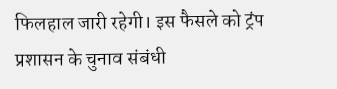फिलहाल जारी रहेगी। इस फैसले को ट्रंप प्रशासन के चुनाव संबंधी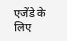एजेंडे के लिए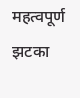महत्वपूर्ण झटका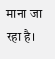माना जा रहा है।